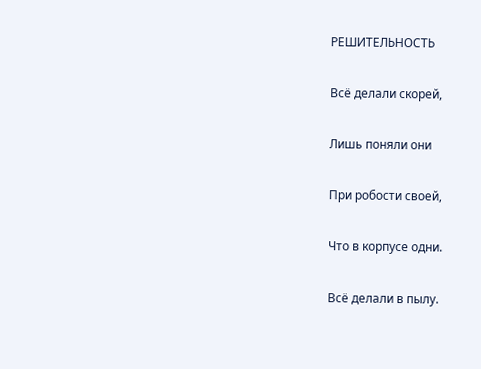РЕШИТЕЛЬНОСТЬ

Всё делали скорей,

Лишь поняли они

При робости своей,

Что в корпусе одни.

Всё делали в пылу.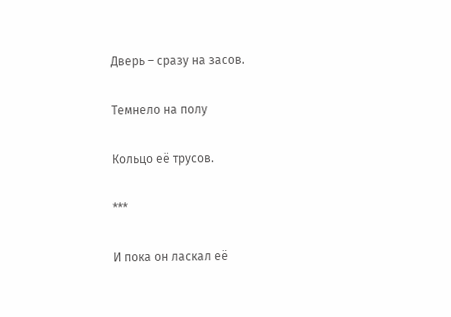Дверь – сразу на засов.

Темнело на полу

Кольцо её трусов.

***

И пока он ласкал её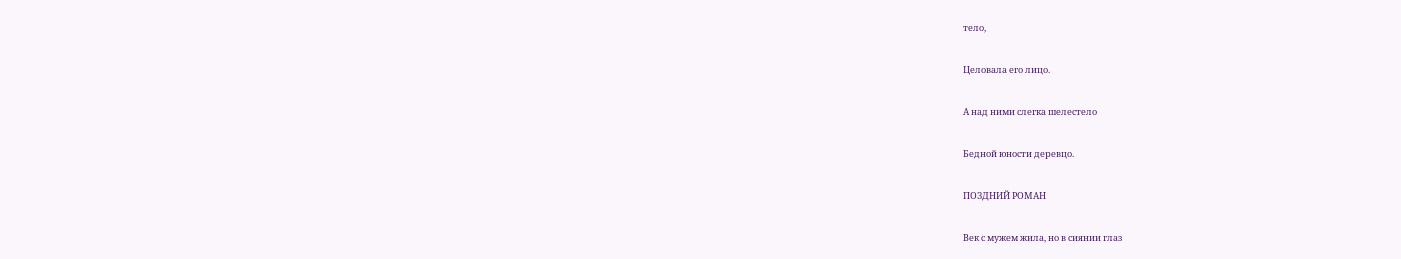тело,

Целовала его лицо.

А над ними слегка шелестело

Бедной юности деревцо.

ПОЗДНИЙ РОМАН

Век с мужем жила, но в сиянии глаз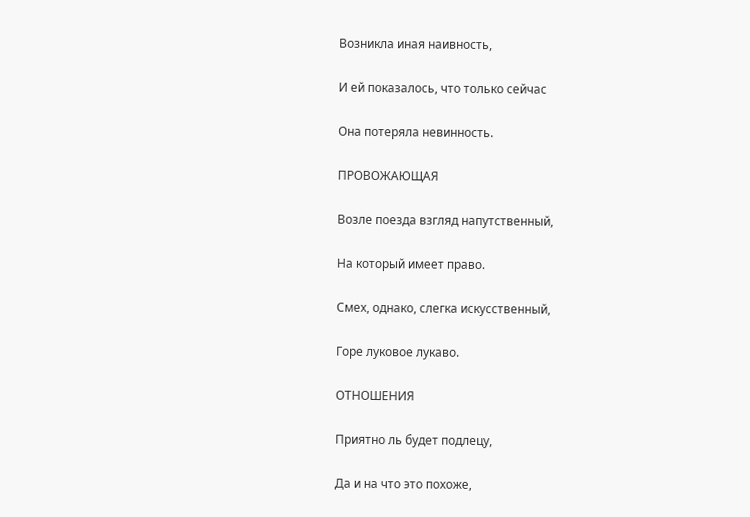Возникла иная наивность,

И ей показалось, что только сейчас

Она потеряла невинность.

ПРОВОЖАЮЩАЯ

Возле поезда взгляд напутственный,

На который имеет право.

Смех, однако, слегка искусственный,

Горе луковое лукаво.

ОТНОШЕНИЯ

Приятно ль будет подлецу,

Да и на что это похоже,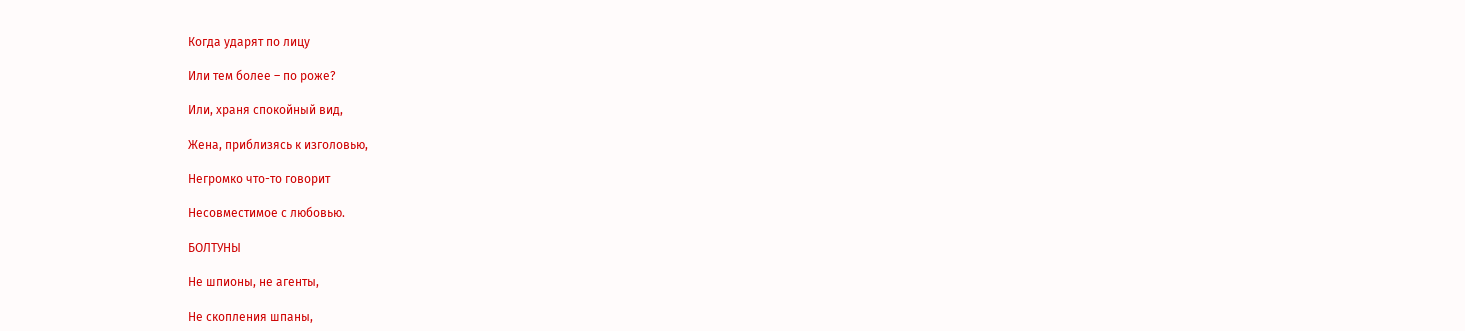Когда ударят по лицу

Или тем более – по роже?

Или, храня спокойный вид,

Жена, приблизясь к изголовью,

Негромко что-то говорит

Несовместимое с любовью.

БОЛТУНЫ

Не шпионы, не агенты,

Не скопления шпаны,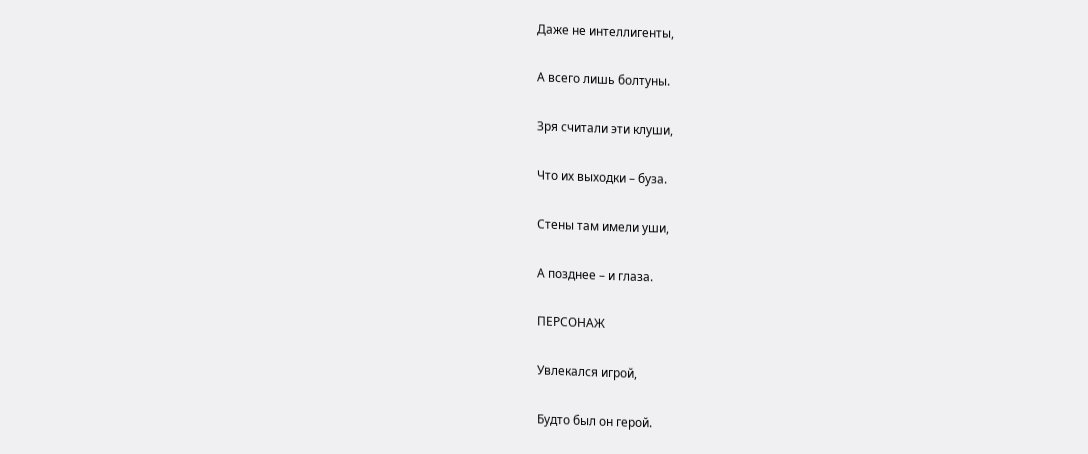Даже не интеллигенты,

А всего лишь болтуны.

Зря считали эти клуши,

Что их выходки – буза.

Стены там имели уши,

А позднее – и глаза.

ПЕРСОНАЖ

Увлекался игрой,

Будто был он герой.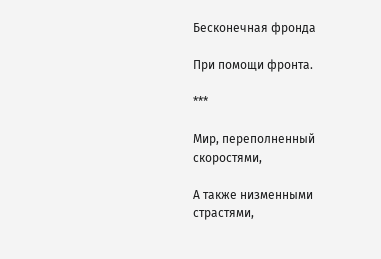Бесконечная фронда

При помощи фронта.

***

Мир, переполненный скоростями,

А также низменными страстями,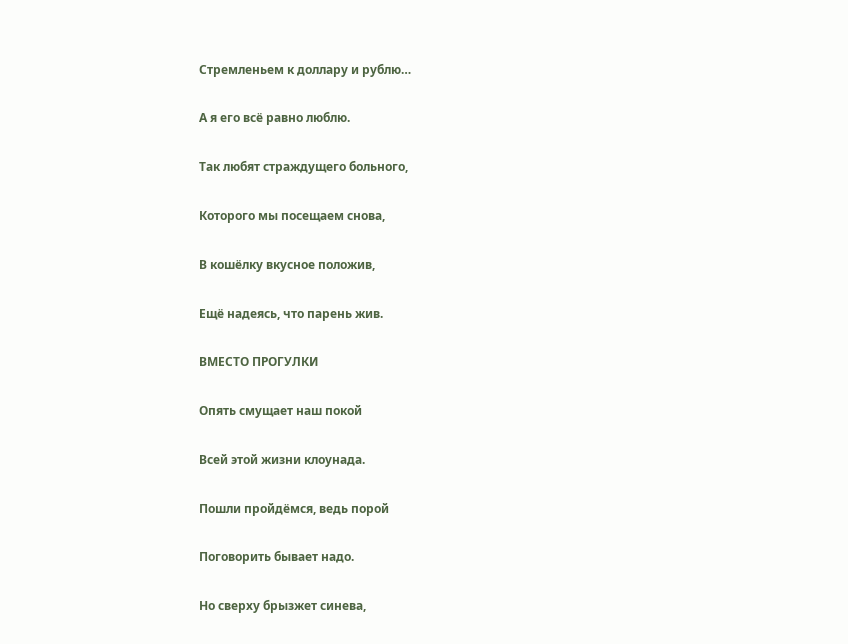Стремленьем к доллару и рублю…

А я его всё равно люблю.

Так любят страждущего больного,

Которого мы посещаем снова,

В кошёлку вкусное положив,

Ещё надеясь, что парень жив.

ВМЕСТО ПРОГУЛКИ

Опять смущает наш покой

Всей этой жизни клоунада.

Пошли пройдёмся, ведь порой

Поговорить бывает надо.

Но сверху брызжет синева,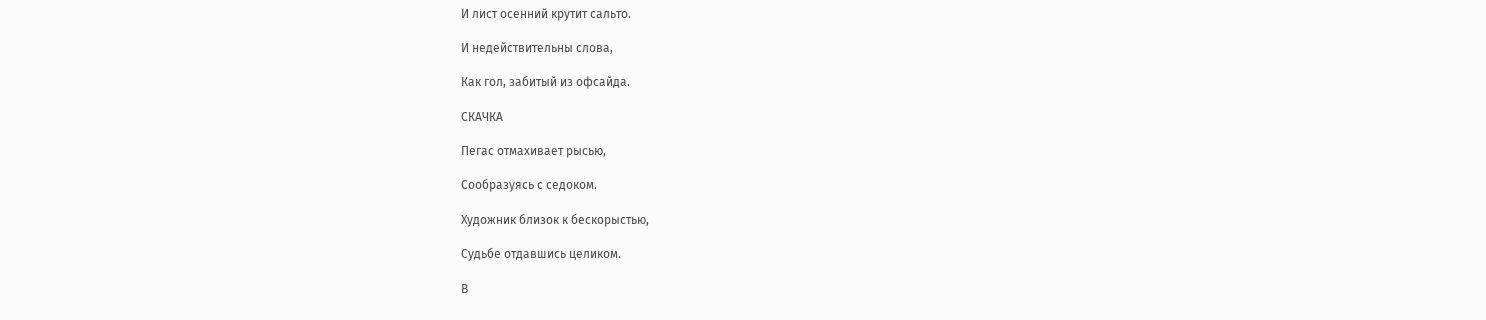И лист осенний крутит сальто.

И недействительны слова,

Как гол, забитый из офсайда.

СКАЧКА

Пегас отмахивает рысью,

Сообразуясь с седоком.

Художник близок к бескорыстью,

Судьбе отдавшись целиком.

В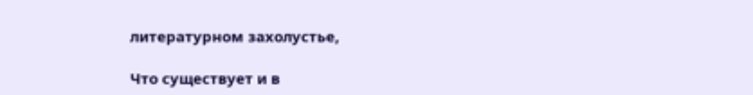литературном захолустье,

Что существует и в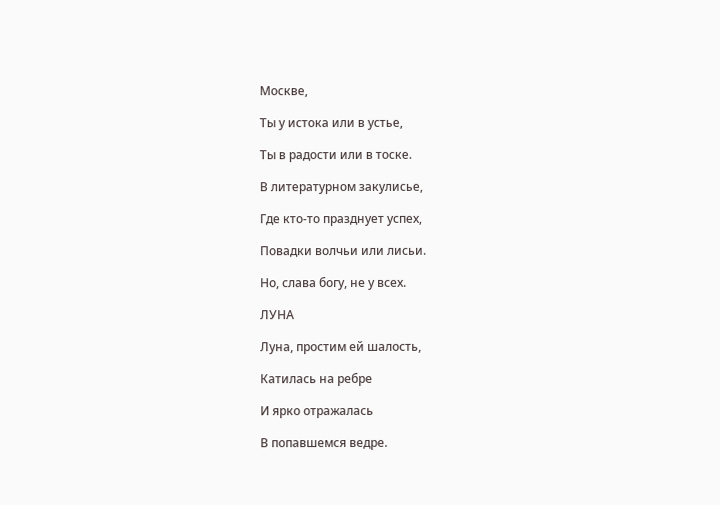Москве,

Ты у истока или в устье,

Ты в радости или в тоске.

В литературном закулисье,

Где кто-то празднует успех,

Повадки волчьи или лисьи.

Но, слава богу, не у всех.

ЛУНА

Луна, простим ей шалость,

Катилась на ребре

И ярко отражалась

В попавшемся ведре.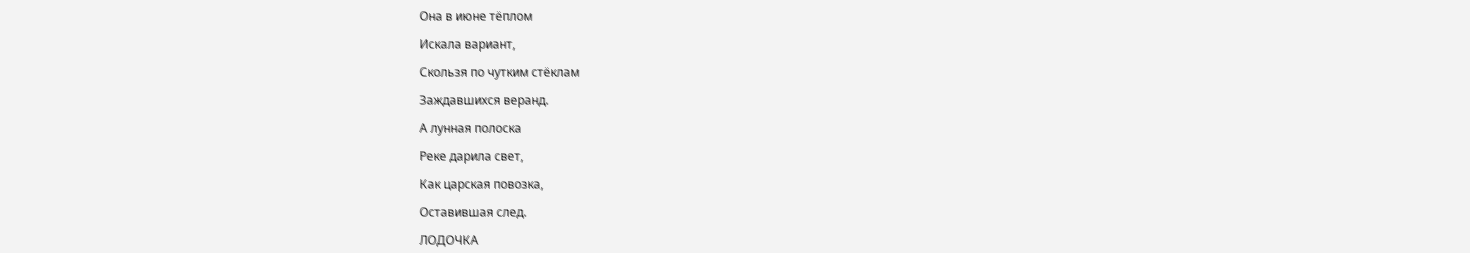Она в июне тёплом

Искала вариант,

Скользя по чутким стёклам

Заждавшихся веранд.

А лунная полоска

Реке дарила свет,

Как царская повозка,

Оставившая след.

ЛОДОЧКА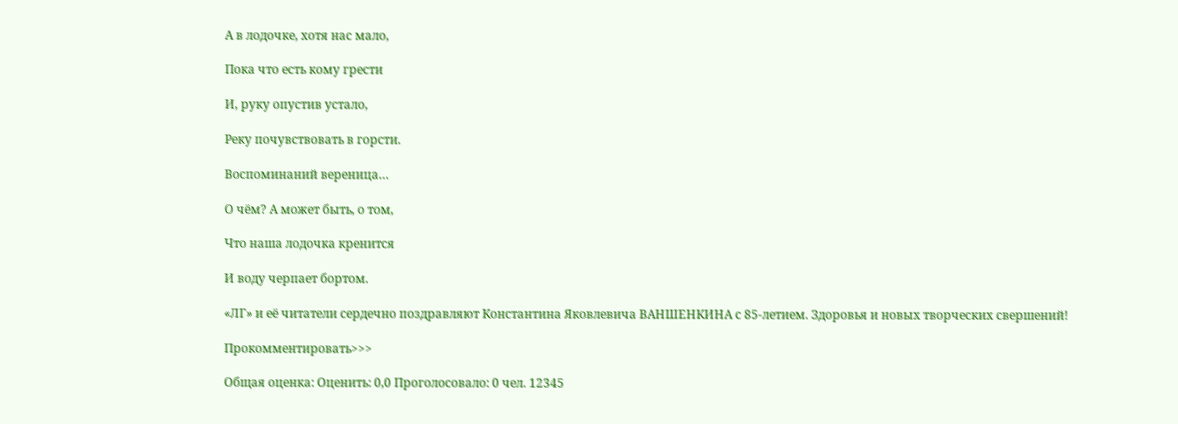А в лодочке, хотя нас мало,

Пока что есть кому грести

И, руку опустив устало,

Реку почувствовать в горсти.

Воспоминаний вереница…

О чём? А может быть, о том,

Что наша лодочка кренится

И воду черпает бортом.

«ЛГ» и её читатели сердечно поздравляют Константина Яковлевича ВАНШЕНКИНА с 85-летием. Здоровья и новых творческих свершений!

Прокомментировать>>>

Общая оценка: Оценить: 0,0 Проголосовало: 0 чел. 12345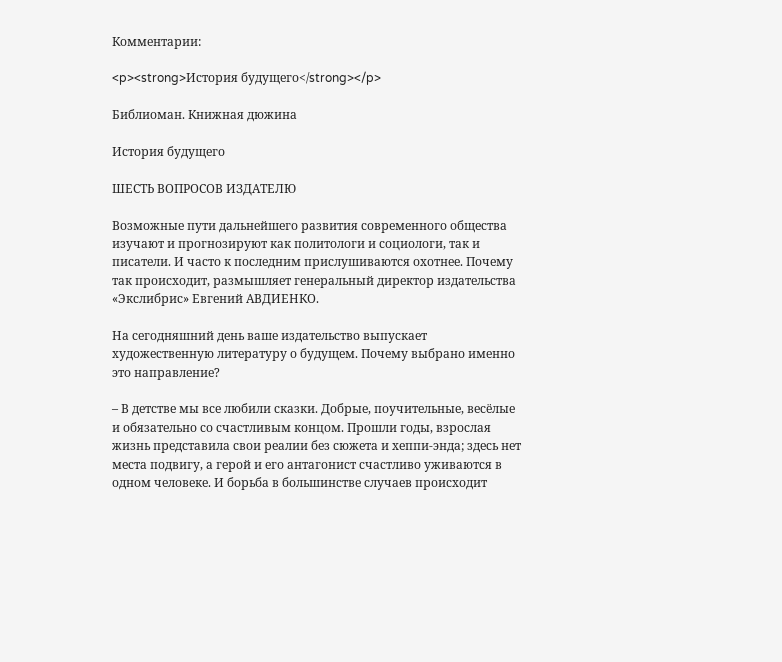Комментарии:

<p><strong>История будущего</strong></p>

Библиоман. Книжная дюжина

История будущего

ШЕСТЬ ВОПРОСОВ ИЗДАТЕЛЮ

Возможные пути дальнейшего развития современного общества изучают и прогнозируют как политологи и социологи, так и писатели. И часто к последним прислушиваются охотнее. Почему так происходит, размышляет генеральный директор издательства «Экслибрис» Евгений АВДИЕНКО.

На сегодняшний день ваше издательство выпускает художественную литературу о будущем. Почему выбрано именно это направление?

– В детстве мы все любили сказки. Добрые, поучительные, весёлые и обязательно со счастливым концом. Прошли годы, взрослая жизнь представила свои реалии без сюжета и хеппи-энда; здесь нет места подвигу, а герой и его антагонист счастливо уживаются в одном человеке. И борьба в большинстве случаев происходит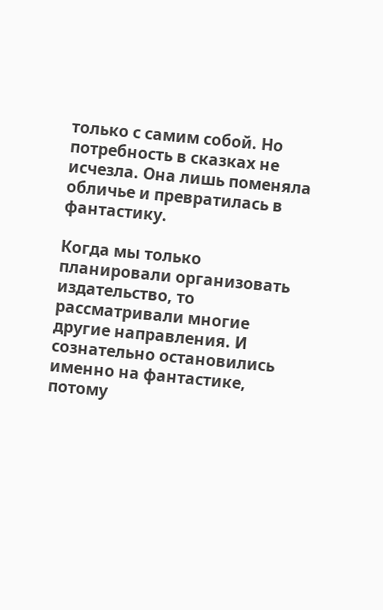только с самим собой. Но потребность в сказках не исчезла. Она лишь поменяла обличье и превратилась в фантастику.

Когда мы только планировали организовать издательство, то рассматривали многие другие направления. И сознательно остановились именно на фантастике, потому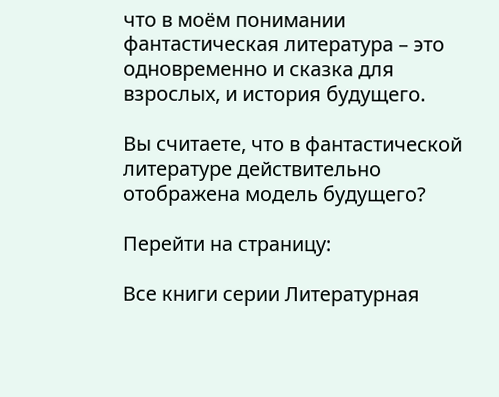что в моём понимании фантастическая литература – это одновременно и сказка для взрослых, и история будущего.

Вы считаете, что в фантастической литературе действительно отображена модель будущего?

Перейти на страницу:

Все книги серии Литературная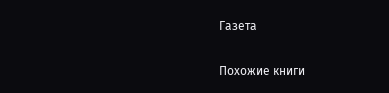Газета

Похожие книги